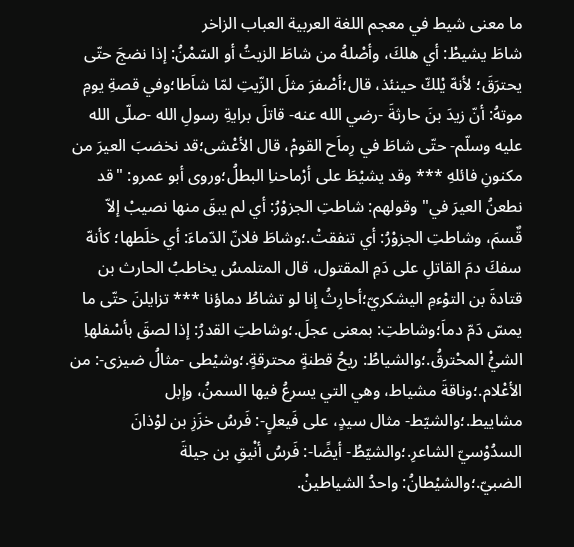ما معنى شيط في معجم اللغة العربية العباب الزاخر
شاطَ يشيطْ: أي هلكَ، وأصْلهُ من شاطَ الزيتُ أو السّمْنُ: إذا نضجَ حتّى يحترَقَ؛ لأنهّ يْلكّ حينئذ، قال؛أصْفرَ مثلَ الزّيتِ لمّا شاَطا؛وفي قصةِ يومِ موتهُ: أنّ زيدَ بنَ حارثةَ -رضي الله عنه- قاتلَ برايةِ رسولِ الله -صلّى الله عليه وسلّم- حتّى شاطَ في رِماَح القومْ، قال الأعْشى؛قد نخضبَ العيرَ من مكنونِ فائلهِ *** وقد يشيْطَ على أرْماحناِ البطلُ؛وروى أبو عمرو: "قد نطعنُ العيرَ في" وقولهم: شاطتِ الجزوْرُ: أي لم يبقَ منها نصيبْ إلاّ قٌسمَ، وشاطتِ الجزوْرُ: أي تنفقتْ.؛وشاطَ فلانّ الدّماءَ: أي خلَطها؛ كأنهّ سفكَ دمَ القاتلِ على دَمِ المقتول، قال المتلمسُ يخاطبُ الحارث بن قتادةَ بن التوْءمِ اليشكريّ؛أحارِثُ إنا لو تشاطُ دماؤنا *** تزايلنَ حتّى ما يمسّ دَمّ دماَ؛وشاطتِ: بمعنى عجلَ.؛وشاطتِ القدرُ: إذا لصقَ بأسْفلهاِ الشيُْ المحْترقُ.؛والشياطُ: ريحُ قطنةٍ محترقةٍ.؛وشيْطى -مثالُ ضيزى-: من الأعْلام.؛وناقةَ مشياط، وهي التي يسرعُ فيها السمنُ، وإبل مشاييط.؛والشيّط- مثال سيدٍ، على فَيعلٍ-: فَرسُ خزَزِ بن لوْذانَ السدُوْسيّ الشاعرِ.؛والشيّطُ- أيضًا-: فَرسُ أنْيقِ بن جيلةَ الضبيّ.؛والشيْطانُ: واحدُ الشياطينْ.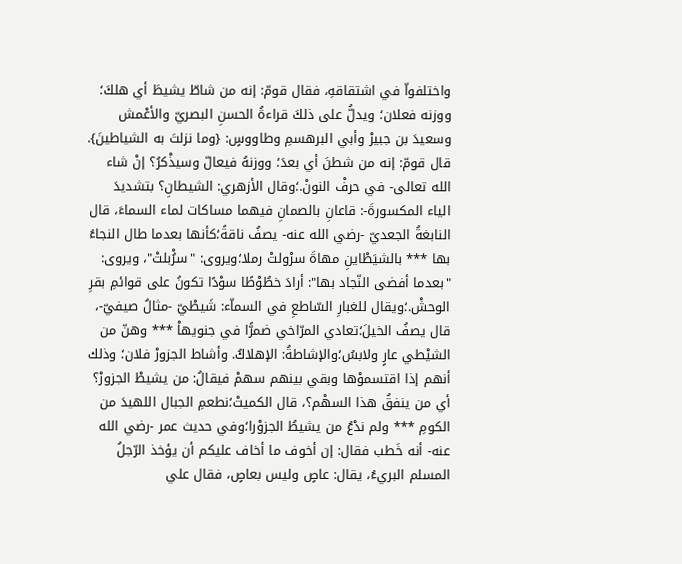واختلفواّ في اشتقاقهِ، فقال قومّ: إنه من شاطّ يشيطَ أي هلكَ؛ ووزنه فعلان؛ ويدلُّ على ذلكَ قراءةُ الحسنِ البصريّ والأعْمش وسعيدَ بن جبيرْ وأبي البرهسمِ وطاووسٍ: {وما نزلتَ به الشياطينَ}. قال قومّ: إنه من شطنَ أي بعدَ؛ ووزنهُ فيعالّ وسيذْكرُ؟ إنْ شاء الله تعالى- في حرفْ النونْ.؛وقال الأزهري: الشيطانِ؟ بتشديدَ الياء المكسورةَ-: قاعانِ بالصمانِ فيهما مساكات لماء السماءَ، قال النابغةُ الجعديّ -رضي الله عنه- يصفُ ناقةً؛كأنها بعدما طال النجاءُ بها *** بالشيَطْاينِ مهاةَ سرْولتْ رملا؛ويروى: "سرُْبلتْ"، ويروى: "بعدما أفضى النّجاد بها": أرادَ خطُوْطًا سوْدًا تكونُ على قوائمِ بقرِ الوحشْ.؛ويقال للغبارِ السّاطعِ في السماّء: شَيطْيّ -مثالُ صيفيّ-، قال يصفُ الخيلَ؛تعادي المرّاخي ضمرًّا في جنويهاْ *** وهنّ من الشيْطي عارٍ ولابسُ؛والإشاطةُ: الإهلاكُ. وأشاط الجزورْ فلان؛ وذلك أنهم إذا اقتسموْها وبقي بينهم سهمْ فيقالُ: من يشيطْ الجزورْ؟ أي من ينفقُ هذا السهْم؟، قال الكميتْ؛نطعمِ الجبال اللهيدَ من الكومِ *** ولم ندْعُ من يشيطُ الجزوْرا؛وفي حديث عمر -رضي الله عنه- أنه خَطب فقال: إن أخوف ما أخاف عليكم أن يؤخذ الرّجلُ المسلم البريءُ، يقال: عاصٍ وليس بعاصٍ، فقال علي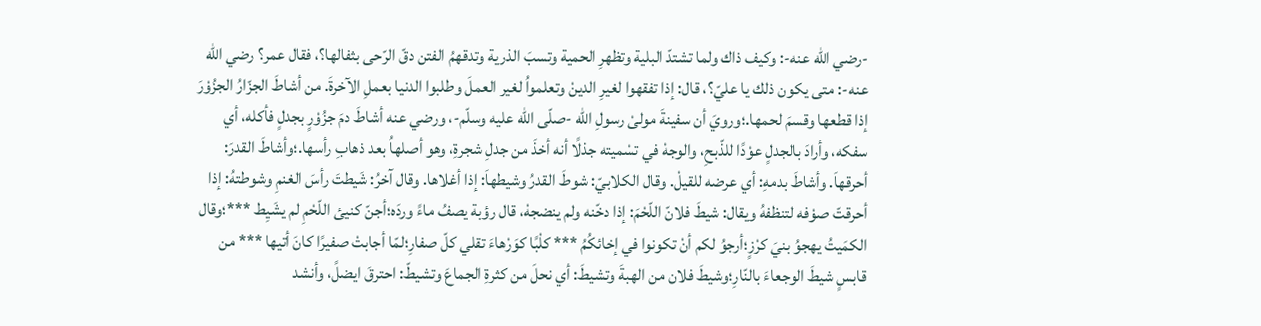-رضي الله عنه-: وكيف ذاك ولما تشتدّ البلية وتظهرِ الحمية وتسبَ الذرية وتدقهمُ الفتن دقّ الرّحى بثفالها؟، فقال عمر؟ رضي الله عنه-: متى يكون ذلك يا عليّ؟، قال: إذا تفقهوا لغيرِ الدينْ وتعلمواُ لغير العملَ وطلبوا الدنيا بعملِ الآخرةَ. من أشاطَ الجزّارُ الجزُوْرَ إذا قطعها وقسمَ لحمها.؛ورويَ أن سفينةَ مولىْ رسولِ الله -صلّى الله عليه وسلّم-، ورضي عنه أشاطَ دمَ جزُوْرٍ بجدلٍ فأكله، أي سفكه، وأرادَ بالجدلٍ عوْدًا للذّبحِ، والوجهْ في تسْميته جذلًا أنه أخذَ من جدلِ شجرةِ، وهو أصلهاُ بعد ذهابِ رأسها.؛وأشاطَ القدرَ: أحرقهاَ. وأشاطَ بدمهِ: أي عرضه للقيلْ. وقال الكلابيّ: شوطَ القدرُ وشيطهاَ: إذا أغلاها. وقال آخرُ: شَيطتَ رأسَ الغنمِ وشوطتهُ: إذا أحرقتّ صوْفه لتنظفهُ ويقال: شيطَ فلانّ اللّحْمَ: إذا دخّنه ولم ينضجهْ، قال رؤبة يصفُ ماءً وردَه؛أجنّ كنيئ اللّحْمِ لم يشَيِط ***؛وقال الكمَيتُ يهجوُ بنيَ كرْزٍ؛أرجوُ لكم أنْ تكونوا في إخائكُمُ *** كلْبًا كوَرْهاءَ تقلي كلّ صفارِ؛لمّا أجابتْ صفيرًا كانَ أتيها *** من قابسٍ شيطَ الوجعاءَ بالنّارِ؛وشيطَ فلان من الهبةَ وتشيطَ: أي نحلَ من كثرةِ الجماعَ وتشيطّ: احترقَ ايضلً، وأنشد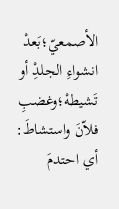الأصمعيّ؛بَعدْ انشواءِ الجلدِْ أو تَشيطهْ؛وغضبِ فلاّنَ واستشاطَ: أي احتدمَ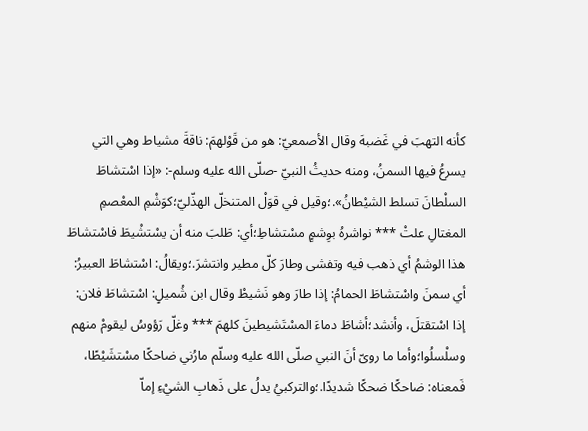كأنه التهبَ في غَضبهَ وقال الأصمعيّ: هو من قَوْلهمَ: ناقةَ مشياط وهي التي يسرعُ فيها السمنُ، ومنه حديثُ النبيّ -صلّى الله عليه وسلم-: «إذا اسْتشاطَ السلْطانَ تسلط الشيْطانُ».؛وقيل في قوَلْ المتنخلّ الهذّليّ؛كوَشْمِ المعْصمِ المغتالِ علتْ *** نواشرهُ بوِشمٍِ مسْتشاطِ؛أي: طَلبَ منه أن يسْتشْيطَ فاسْتشاطَ هذا الوشمُ أي ذهب فيه وتفشى وطارَ كلّ مطير وانتشرَ.؛ويقالُ: اسْتشاطَ العبيرُ: أي سمنَ واسْتشاطَ الحمامُ: إذا طارَ وهو نَشيطْ وقال ابن شُميلٍ: اسْتشاطَ فلان: إذا اسْتقتلَ، وأنشد؛أشاطَ دماءَ المسْتَشيطينَ كلهمَ *** وغلّ رَؤوسُ ليقومْ منهم وسلْسلُوا؛وأما ما روىّ أنَ النبي صلّى الله عليه وسلّم مارُني ضاحكًا مسْتشَيْطًا، فَمعناه: ضاحكًا ضحكًا شديدًا.؛والتركبيُ يدلُ على ذَهابِ الشيْءِ إماّ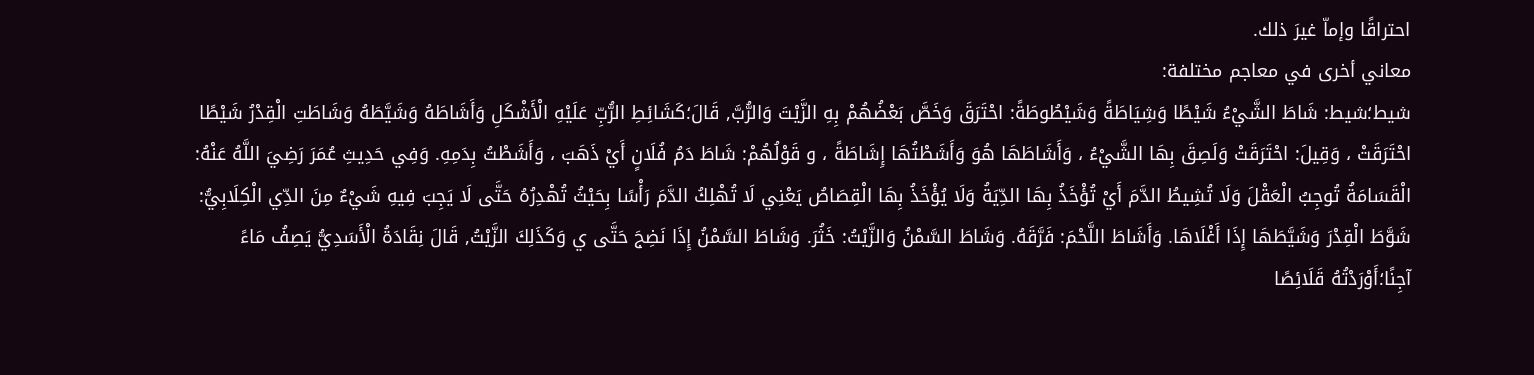احتراقًا وإماّ غيرَ ذلك.
معاني أخرى في معاجم مختلفة:
شيط؛شيط: شَاطَ الشَّيْءُ شَيْطًا وَشِيَاطَةً وَشَيْطُوطَةً: احْتَرَقَ وَخَصَّ بَعْضُهُمْ بِهِ الزَّيْتَ وَالرُّبَّ, قَالَ؛كَشَائِطِ الرُّبِّ عَلَيْهِ الْأَشْكَلِ وَأَشَاطَهُ وَشَيَّطَهُ وَشَاطَتِ الْقِدْرُ شَيْطًا احْتَرَقَتْ ، وَقِيلَ: احْتَرَقَتْ وَلَصِقَ بِهَا الشَّيْءُ ، وَأَشَاطَهَا هُوَ وَأَشَطْتُهَا إِشَاطَةً ، و قَوْلُهُمْ: شَاطَ دَمُ فُلَانٍ أَيْ ذَهَبَ ، وَأَشَطْتُ بِدَمِهِ. وَفِي حَدِيثِ عُمَرَ رَضِيَ اللَّهُ عَنْهُ: الْقَسَامَةُ تُوجِبُ الْعَقْلَ وَلَا تُشِيطُ الدَّمَ أَيْ تُؤْخَذُ بِهَا الدِّيَةُ وَلَا يُؤْخَذُ بِهَا الْقِصَاصُ يَعْنِي لَا تُهْلِكُ الدَّمَ رَأْسًا بِحَيْثُ تُهْدِرُهُ حَتَّى لَا يَجِبَ فِيهِ شَيْءٌ مِنَ الدِّي الْكِلَابِيُّ: شَوَّطَ الْقِدْرَ وَشَيَّطَهَا إِذَا أَغْلَاهَا. وَأَشَاطَ اللَّحْمَ: فَرَّقَهُ. وَشَاطَ السَّمْنُ وَالزَّيْتُ: خَثُرَ. وَشَاطَ السَّمْنُ إِذَا نَضِجَ حَتَّى ي وَكَذَلِكَ الزَّيْتُ, قَالَ نِقَادَةُ الْأَسَدِيُّ يَصِفُ مَاءً آجِنًا؛أَوْرَدْتُهُ قَلَائِصًا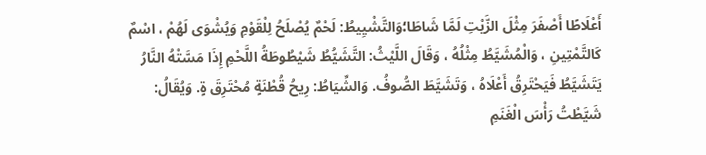أَعْلَاطًا أَصْفَرَ مِثْلَ الزَّيْتِ لَمَّا شَاطَا؛وَالتَّشْيِيطُ: لَحْمٌ يُصْلَحُ لِلْقَوْمِ وَيُشْوَى لَهُمْ ، اسْمٌ كَالتَّمْتِينِ ، وَالْمُشَيَّطُ مِثْلُهُ ، وَقَالَ اللَّيْثُ: التَّشَيُّطُ شَيْطُوطَةُ اللَّحْمِ إِذَا مَسَّتْهُ النَّارُ يَتَشَيَّطُ فَيَحْتَرِقُ أَعْلَاهُ ، وَتَشَيَّطَ الصُّوفُ. وَالشِّيَاطُ: رِيحُ قُطْنَةٍ مُحْتَرِقَ ةٍ. وَيُقَالُ: شَيَّطْتُ رَأْسَ الْغَنَمِ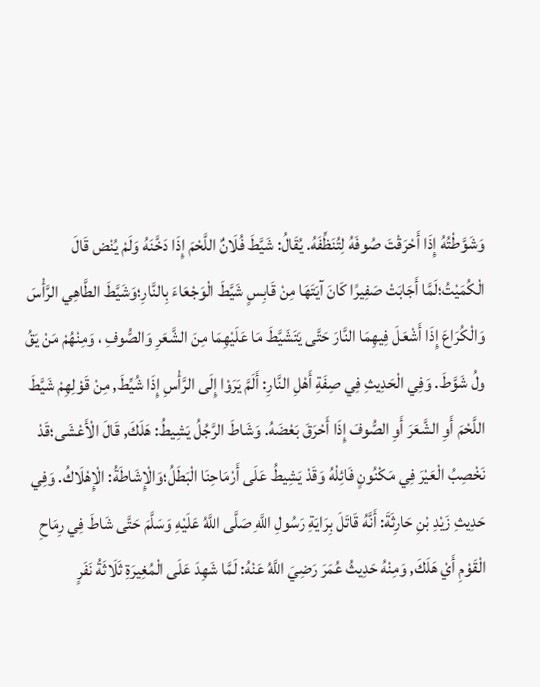وَشَوَّطْتُهُ إِذَا أَحْرَقْتَ صُوفَهُ لِتُنَظِّفَهُ. يُقَالُ: شَيَّطَ فُلَانٌ اللَّحْمَ إِذَا دَخَّنَهُ وَلَمْ يُنْض قَالَ الْكُمَيْتُ؛لَمَّا أَجَابَتْ صَفِيرًا كَانَ آيَتَهَا مِنْ قَابِسٍ شَيَّطَ الْوَجْعَاءَ بِالنَّارِ؛وَشَيَّطَ الطَّاهِي الرَّأْسَ وَالْكُرَاعَ إِذَا أَشْعَلَ فِيهِمَا النَّارَ حَتَّى يَتَشَيَّطَ مَا عَلَيْهِمَا مِنَ الشَّعَرِ وَالصُّوفِ ، وَمِنْهُمْ مَنْ يَقُ ولُ شَوَّطَ. وَفِي الْحَدِيثِ فِي صِفَةِ أَهْلِ النَّارِ: أَلَمَّ يَرَوْا إِلَى الرَّأْسِ إِذَا شُيِّطَ, مِنْ قَوْلِهِمْ شَيَّطَ اللَّحْمَ أَوِ الشَّعَرَ أَوِ الصُّوفَ إِذَا أَحْرَقَ بَعْضَهُ. وَشَاطَ الرَّجُلُ يَشِيطُ: هَلَكَ, قَالَ الْأَعْشَى؛قَدْ نَخْصِبُ الْعَيْرَ فِي مَكْنُونٍ فَائِلْهُ وَقَدْ يَشِيطُ عَلَى أَرْمَاحِنَا الْبَطَلُ؛وَالْإِشَاطَةُ: الْإِهْلَاكُ. وَفِي حَدِيثِ زَيْدِ بْنِ حَارِثَةَ: أَنَّهُ قَاتَلَ بِرَايَةِ رَسُولِ اللَّهِ صَلَّى اللَّهُ عَلَيْهِ وَسَلَّمَ حَتَّى شَاطَ فِي رِمَاحِ الْقَوْمِ أَيْ هَلَكَ, وَمِنْهُ حَدِيثُ عُمَرَ رَضِيَ اللَّهُ عَنْهُ: لَمَّا شَهِدَ عَلَى الْمُغِيرَةِ ثَلَاثَةُ نَفَرٍ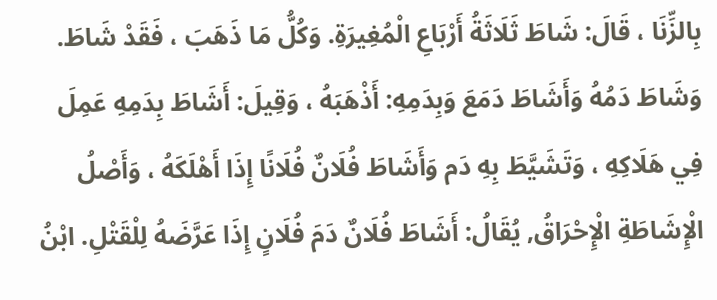بِالزِّنَا ، قَالَ: شَاطَ ثَلَاثَةُ أَرْبَاعِ الْمُغِيرَةِ. وَكُلُّ مَا ذَهَبَ ، فَقَدْ شَاطَ. وَشَاطَ دَمُهُ وَأَشَاطَ دَمَعَ وَبِدَمِهِ: أَذْهَبَهُ ، وَقِيلَ: أَشَاطَ بِدَمِهِ عَمِلَ فِي هَلَاكِهِ ، وَتَشَيَّطَ بِهِ دَم وَأَشَاطَ فُلَانٌ فُلَانًا إِذَا أَهْلَكَهُ ، وَأَصْلُ الْإِشَاطَةِ الْإِحْرَاقُ, يُقَالُ: أَشَاطَ فُلَانٌ دَمَ فُلَانٍ إِذَا عَرَّضَهُ لِلْقَتْلِ. ابْنُ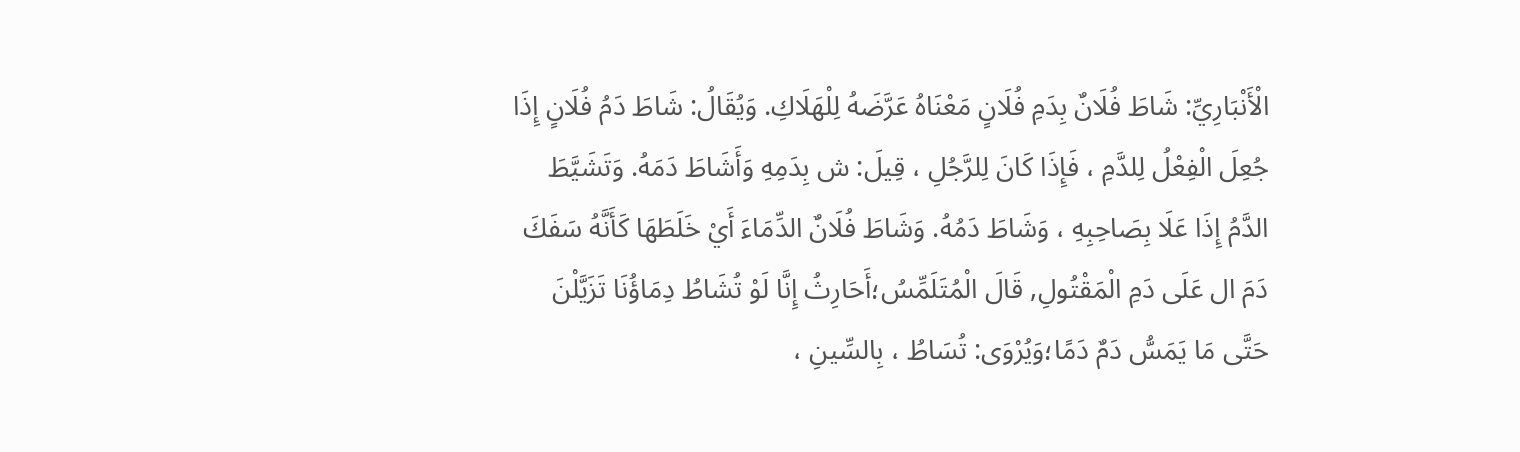الْأَنْبَارِيِّ: شَاطَ فُلَانٌ بِدَمِ فُلَانٍ مَعْنَاهُ عَرَّضَهُ لِلْهَلَاكِ. وَيُقَالُ: شَاطَ دَمُ فُلَانٍ إِذَا جُعِلَ الْفِعْلُ لِلدَّمِ ، فَإِذَا كَانَ لِلرَّجُلِ ، قِيلَ: ش بِدَمِهِ وَأَشَاطَ دَمَهُ. وَتَشَيَّطَ الدَّمُ إِذَا عَلَا بِصَاحِبِهِ ، وَشَاطَ دَمُهُ. وَشَاطَ فُلَانٌ الدِّمَاءَ أَيْ خَلَطَهَا كَأَنَّهُ سَفَكَ دَمَ ال عَلَى دَمِ الْمَقْتُولِ, قَالَ الْمُتَلَمِّسُ؛أَحَارِثُ إِنَّا لَوْ تُشَاطُ دِمَاؤُنَا تَزَيَّلْنَ حَتَّى مَا يَمَسُّ دَمٌ دَمًا؛وَيُرْوَى: تُسَاطُ ، بِالسِّينِ ،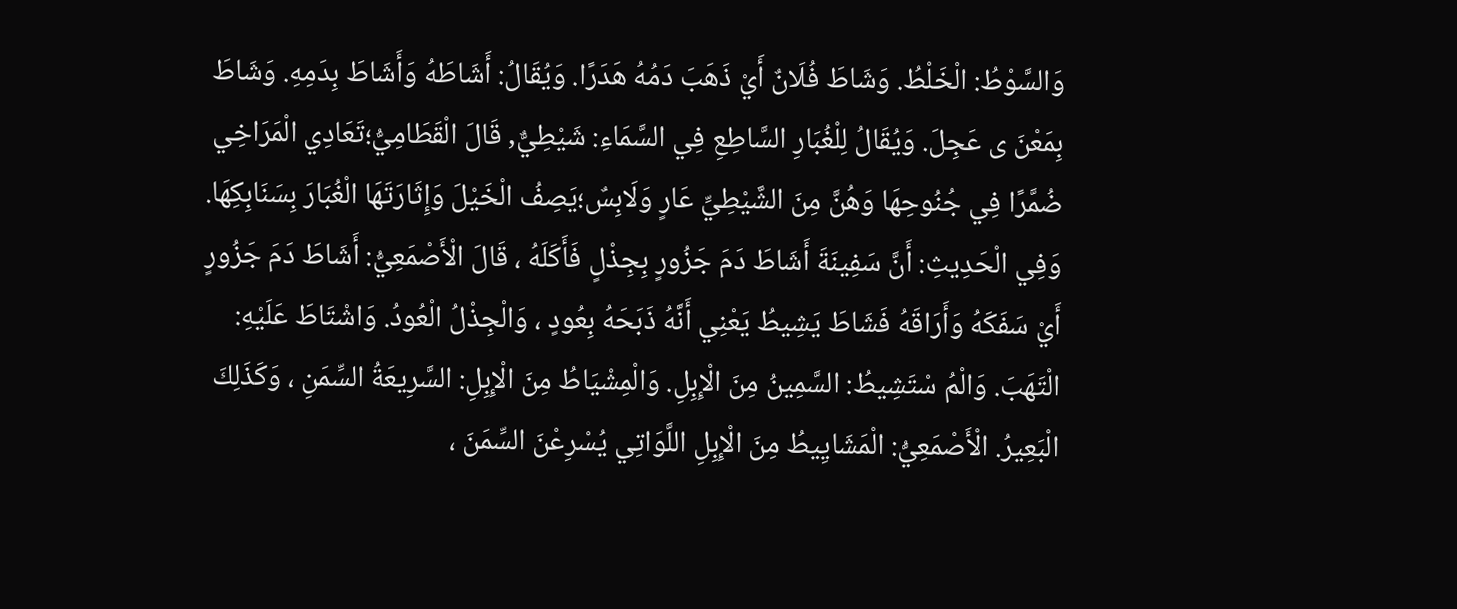وَالسَّوْطُ: الْخَلْطُ. وَشَاطَ فُلَانٌ أَيْ ذَهَبَ دَمُهُ هَدَرًا. وَيُقَالُ: أَشَاطَهُ وَأَشَاطَ بِدَمِهِ. وَشَاطَ بِمَعْنَ ى عَجِلَ. وَيُقَالُ لِلْغُبَارِ السَّاطِعِ فِي السَّمَاءِ: شَيْطِيٌّ, قَالَ الْقَطَامِيُّ؛تَعَادِي الْمَرَاخِي ضُمَّرًا فِي جُنُوحِهَا وَهُنَّ مِنَ الشَّيْطِيِّ عَارٍ وَلَابِسٌ؛يَصِفُ الْخَيْلَ وَإِثَارَتَهَا الْغُبَارَ بِسَنَابِكِهَا. وَفِي الْحَدِيثِ: أَنَّ سَفِينَةَ أَشَاطَ دَمَ جَزُورٍ بِجِذْلٍ فَأَكَلَهُ ، قَالَ الْأَصْمَعِيُّ: أَشَاطَ دَمَ جَزُورٍ أَيْ سَفَكَهُ وَأَرَاقَهُ فَشَاطَ يَشِيطُ يَعْنِي أَنَّهُ ذَبَحَهُ بِعُودٍ ، وَالْجِذْلُ الْعُودُ. وَاشْتَاطَ عَلَيْهِ: الْتَهَبَ. وَالْمُ سْتَشِيطُ: السَّمِينُ مِنَ الْإِبِلِ. وَالْمِشْيَاطُ مِنَ الْإِبِلِ: السَّرِيعَةُ السِّمَنِ ، وَكَذَلِكَ الْبَعِيرُ. الْأَصْمَعِيُّ: الْمَشَايِيطُ مِنَ الْإِبِلِ اللَّوَاتِي يُسْرِعْنَ السِّمَنَ ،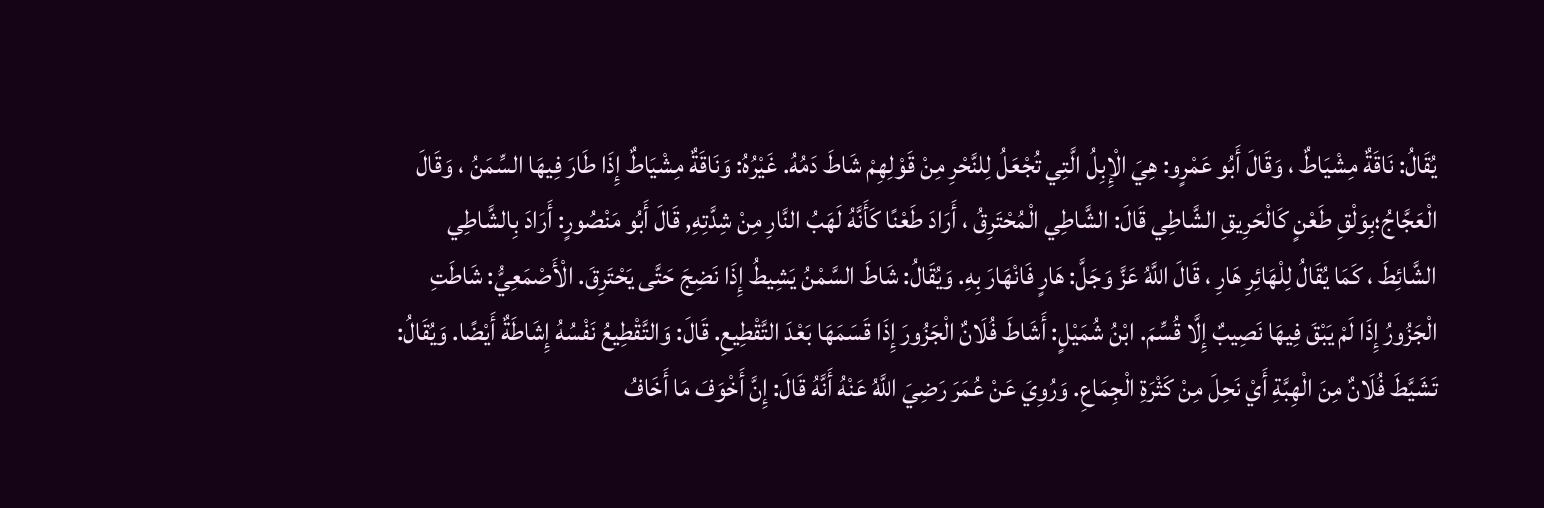يُقَالُ: نَاقَةٌ مِشْيَاطٌ ، وَقَالَ أَبُو عَمْرٍو: هِيَ الْإِبِلُ الَّتِي تُجْعَلُ لِلنَّحْرِ مِنْ قَوْلِهِمْ شَاطَ دَمُهُ. غَيْرُهُ: وَنَاقَةٌ مِشْيَاطٌ إِذَا طَارَ فِيهَا السِّمَنُ ، وَقَالَ الْعَجَّاجُ؛بِوَلْقِ طَعْنٍ كَالْحَرِيقِ الشَّاطِي قَالَ: الشَّاطِي الْمُحْتَرِقُ ، أَرَادَ طَعْنًا كَأَنَّهُ لَهَبُ النَّارِ مِنْ شِدَّتِهِ, قَالَ أَبُو مَنْصُورٍ: أَرَادَ بِالشَّاطِي الشَّائِطَ ، كَمَا يُقَالُ لِلْهَائِرِ هَارِ ، قَالَ اللَّهُ عَزَّ وَجَلَّ: هَارٍ فَانْهَارَ بِهِ. وَيُقَالُ: شَاطَ السَّمْنُ يَشِيطُ إِذَا نَضِجَ حَتَّى يَحْتَرِقَ. الْأَصْمَعِيُّ: شَاطَتِ الْجَزُورُ إِذَا لَمْ يَبْقَ فِيهَا نَصِيبٌ إِلَّا قُسِّمَ. ابْنُ شُمَيْلٍ: أَشَاطَ فُلَانٌ الْجَزُورَ إِذَا قَسَمَهَا بَعْدَ التَّقْطِيعِ. قَالَ: وَالتَّقْطِيعُ نَفْسُهُ إِشَاطَةٌ أَيْضًا. وَيُقَالُ: تَشَيَّطَ فُلَانٌ مِنَ الْهِبَّةِ أَيْ نَحِلَ مِنْ كَثْرَةِ الْجِمَاعِ. وَرُوِيَ عَنْ عُمَرَ رَضِيَ اللَّهُ عَنْهُ أَنَّهُ قَالَ: إِنَّ أَخْوَفَ مَا أَخَافُ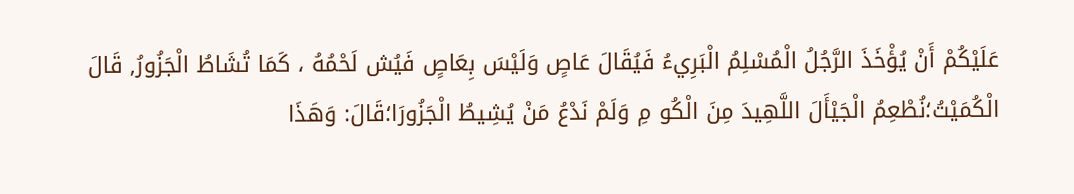عَلَيْكُمْ أَنْ يُؤْخَذَ الرَّجُلُ الْمُسْلِمُ الْبَرِيءُ فَيُقَالَ عَاصٍ وَلَيْسَ بِعَاصٍ فَيُش لَحْمُهُ ، كَمَا تُشَاطُ الْجَزُورُ, قَالَ الْكُمَيْتُ؛نُطْعِمُ الْجَيْأَلَ اللَّهِيدَ مِنَ الْكُو مِ وَلَمْ نَدْعُ مَنْ يُشِيطُ الْجَزُورَا؛قَالَ: وَهَذَا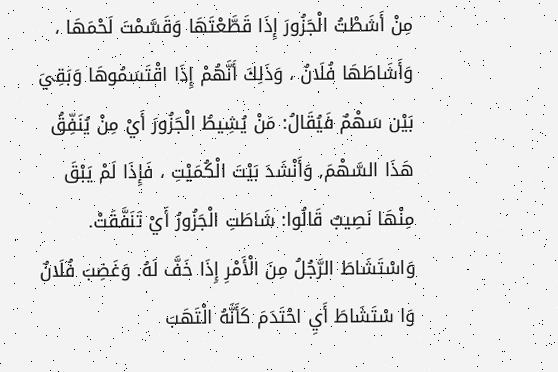مِنْ أَشَطْتُ الْجَزُورَ إِذَا قَطَّعْتَهَا وَقَسَّمْتَ لَحْمَهَا ، وَأَشَاطَهَا فُلَانٌ ، وَذَلِكَ أَنَّهُمْ إِذَا اقْتَسَمُوهَا وَبَقِيَ بَيْن سَهْمٌ فَيُقَالُ: مَنْ يُشِيطُ الْجَزُورَ أَيْ مِنْ يُنَفِّقُ هَذَا السَّهْمَ, وَأَنْشَدَ بَيْتَ الْكُمَيْتِ ، فَإِذَا لَمْ يَبْقَ مِنْهَا نَصِيبٌ قَالُوا: شَاطَتِ الْجَزُورُ أَيْ تَنَفَّقَتْ. وَاسْتَشَاطَ الرَّجُلُ مِنَ الْأَمْرِ إِذَا خَفَّ لَهُ. وَغَضِبَ فُلَانٌ وَا سْتَشَاطَ أَيِ احْتَدَمَ كَأَنَّهُ الْتَهَبَ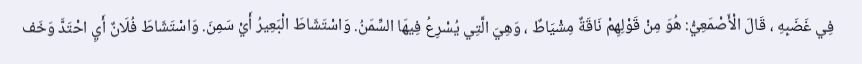فِي غَضَبِهِ ، قَالَ الْأَصْمَعِيُّ: هُوَ مِنْ قَوْلِهِمْ نَاقَةٌ مِشْيَاطٌ ، وَهِيَ الَّتِي يُسْرِعُ فِيهَا السِّمَنُ. وَاسْتَشَاطَ الْبَعِيرُ أَيْ سَمِنَ. وَاسْتَشَاطَ فُلَانٌ أَيِ احْتَدَّ وَخَف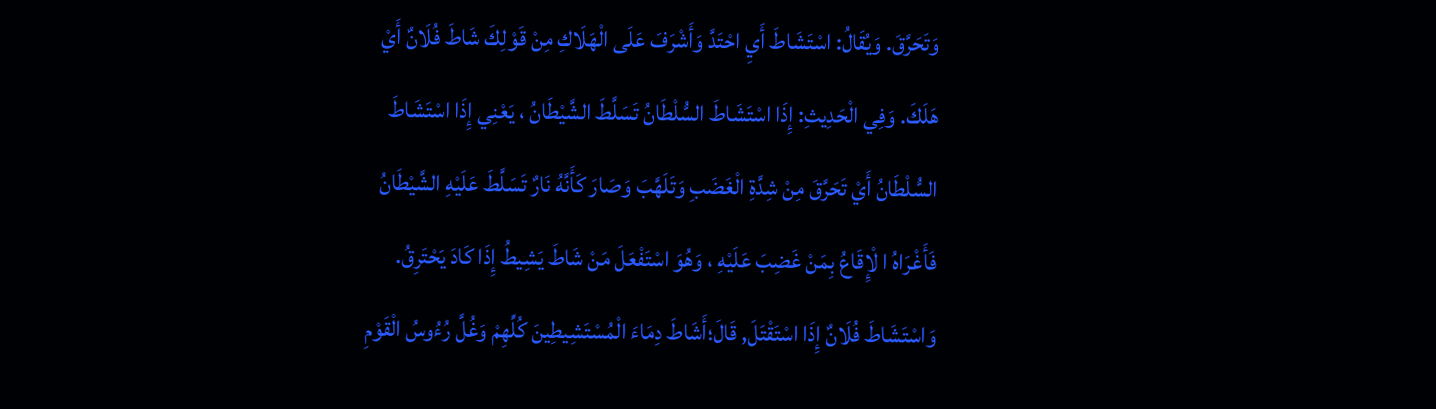وَتَحَرَّقَ. وَيُقَالُ: اسْتَشَاطَ أَيِ احْتَدَّ وَأَشْرَفَ عَلَى الْهَلَاكِ مِنْ قَوْلِكَ شَاطَ فُلَانٌ أَيْ هَلَكَ. وَفِي الْحَدِيثِ: إِذَا اسْتَشَاطَ السُّلْطَانُ تَسَلَّطَ الشَّيْطَانُ ، يَعْنِي إِذَا اسْتَشَاطَ السُّلْطَانُ أَيْ تَحَرَّقَ مِنْ شِدَّةِ الْغَضَبِ وَتَلَهَّبَ وَصَارَ كَأَنَّهُ نَارٌ تَسَلَّطَ عَلَيْهِ الشَّيْطَانُ فَأَغْرَاهُ ا لْإِقَاعُ بِمَنْ غَضِبَ عَلَيْهِ ، وَهُوَ اسْتَفْعَلَ مَنْ شَاطَ يَشِيطُ إِذَا كَادَ يَحْتَرِقُ. وَاسْتَشَاطَ فُلَانٌ إِذَا اسْتَقْتَلَ, قَالَ؛أَشَاطَ دِمَاءَ الْمُسْتَشِيطِينَ كُلِّهِمْ وَغُلَّ رُءُوسُ الْقَوْمِ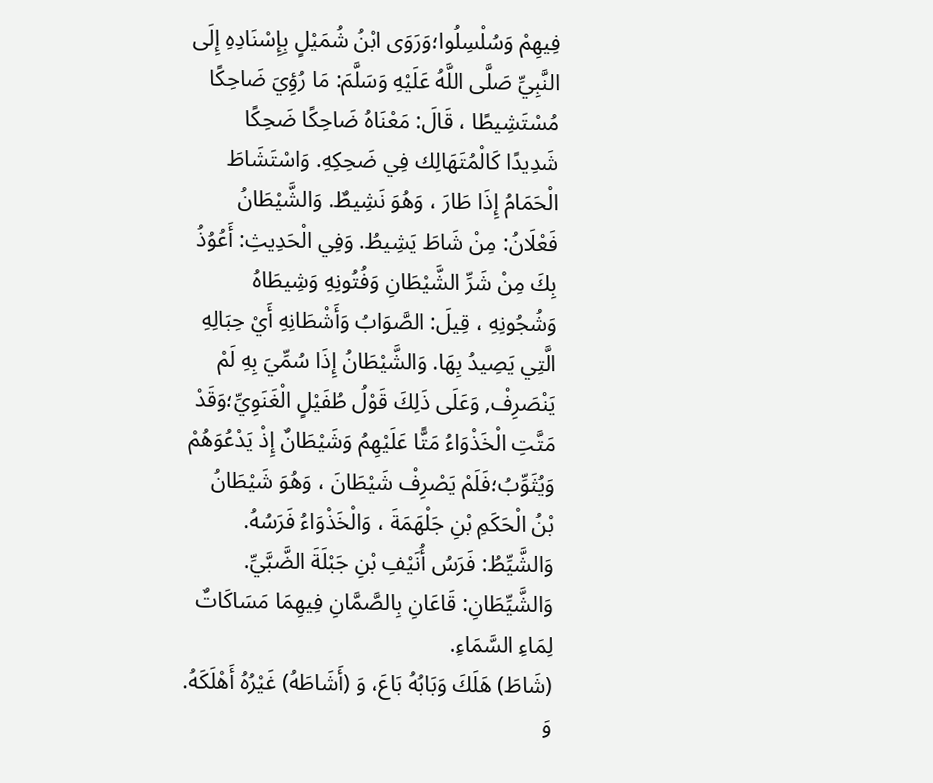فِيهِمْ وَسُلْسِلُوا؛وَرَوَى ابْنُ شُمَيْلٍ بِإِسْنَادِهِ إِلَى النَّبِيِّ صَلَّى اللَّهُ عَلَيْهِ وَسَلَّمَ: مَا رُؤِيَ ضَاحِكًا مُسْتَشِيطًا ، قَالَ: مَعْنَاهُ ضَاحِكًا ضَحِكًا شَدِيدًا كَالْمُتَهَالِك فِي ضَحِكِهِ. وَاسْتَشَاطَ الْحَمَامُ إِذَا طَارَ ، وَهُوَ نَشِيطٌ. وَالشَّيْطَانُ فَعْلَانُ: مِنْ شَاطَ يَشِيطُ. وَفِي الْحَدِيثِ: أَعُوُذُ بِكَ مِنْ شَرِّ الشَّيْطَانِ وَفُتُونِهِ وَشِيطَاهُ وَشُجُونِهِ ، قِيلَ: الصَّوَابُ وَأَشْطَانِهِ أَيْ حِبَالِهِ الَّتِي يَصِيدُ بِهَا. وَالشَّيْطَانُ إِذَا سُمِّيَ بِهِ لَمْ يَنْصَرِفْ, وَعَلَى ذَلِكَ قَوْلُ طُفَيْلٍ الْغَنَوِيِّ؛وَقَدْ مَتَّتِ الْخَذْوَاءُ مَتًّا عَلَيْهِمُ وَشَيْطَانٌ إِذْ يَدْعُوَهُمْ وَيُثَوِّبُ؛فَلَمْ يَصْرِفْ شَيْطَانَ ، وَهُوَ شَيْطَانُ بْنُ الْحَكَمِ بْنِ جَلْهَمَةَ ، وَالْخَذْوَاءُ فَرَسُهُ. وَالشَّيِّطُ: فَرَسُ أُنَيْفِ بْنِ جَبْلَةَ الضَّبَّيِّ. وَالشَّيِّطَانِ: قَاعَانِ بِالصَّمَّانِ فِيهِمَا مَسَاكَاتٌ لِمَاءِ السَّمَاءِ.
(شَاطَ) هَلَكَ وَبَابُهُ بَاعَ، وَ (أَشَاطَهُ) غَيْرُهُ أَهْلَكَهُ. وَ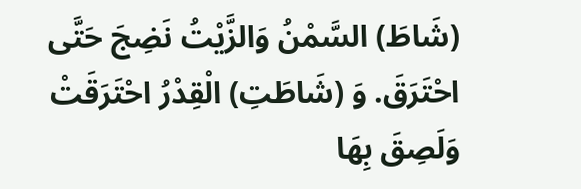(شَاطَ) السَّمْنُ وَالزَّيْتُ نَضِجَ حَتَّى احْتَرَقَ. وَ (شَاطَتِ) الْقِدْرُ احْتَرَقَتْ وَلَصِقَ بِهَا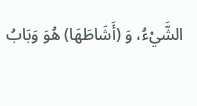الشَّيْءُ، وَ (أَشَاطَهَا) هُوَ وَبَابُ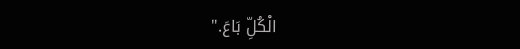الْكُلِّ بَاعَ."